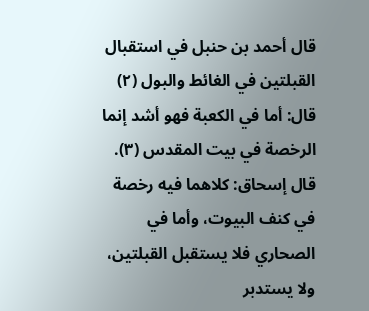قال أحمد بن حنبل في استقبال القبلتين في الغائط والبول (٢) قال: أما في الكعبة فهو أشد إنما الرخصة في بيت المقدس (٣).
قال إسحاق: كلاهما فيه رخصة في كنف البيوت، وأما في الصحاري فلا يستقبل القبلتين، ولا يستدبر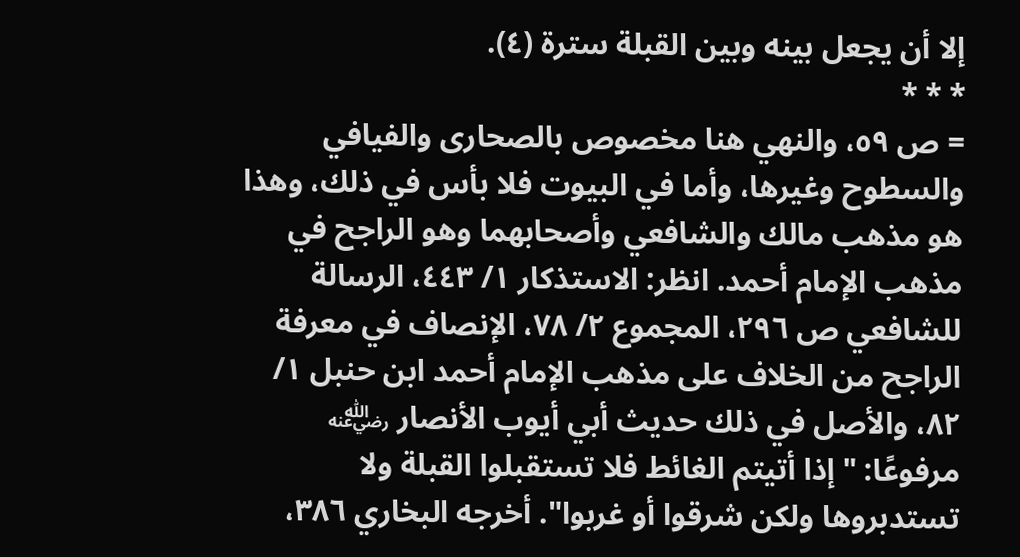إلا أن يجعل بينه وبين القبلة سترة (٤).
* * *
= ص ٥٩، والنهي هنا مخصوص بالصحارى والفيافي والسطوح وغيرها، وأما في البيوت فلا بأس في ذلك، وهذا هو مذهب مالك والشافعي وأصحابهما وهو الراجح في مذهب الإمام أحمد. انظر: الاستذكار ١/ ٤٤٣، الرسالة للشافعي ص ٢٩٦، المجموع ٢/ ٧٨، الإنصاف في معرفة الراجح من الخلاف على مذهب الإمام أحمد ابن حنبل ١/ ٨٢، والأصل في ذلك حديث أبي أيوب الأنصار ﵁ مرفوعًا: "إذا أتيتم الغائط فلا تستقبلوا القبلة ولا تستدبروها ولكن شرقوا أو غربوا". أخرجه البخاري ٣٨٦،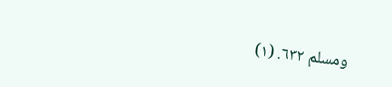ومسلم ٦٣٢. (١)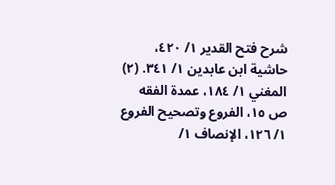شرح فتح القدير ١/ ٤٢٠، حاشية ابن عابدين ١/ ٣٤١. (٢) المغني ١/ ١٨٤، عمدة الفقه ص ١٥، الفروع وتصحيح الفروع ١/ ١٢٦، الإنصاف ١/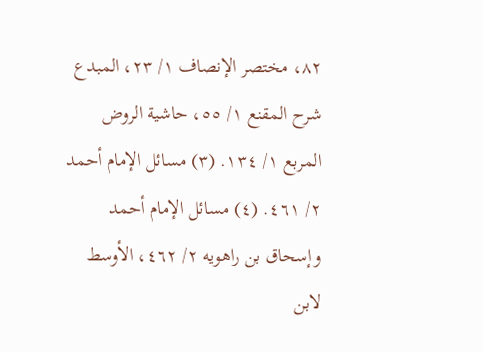٨٢، مختصر الإنصاف ١/ ٢٣، المبدع شرح المقنع ١/ ٥٥، حاشية الروض المربع ١/ ١٣٤. (٣) مسائل الإمام أحمد ٢/ ٤٦١. (٤) مسائل الإمام أحمد وإسحاق بن راهويه ٢/ ٤٦٢، الأوسط لابن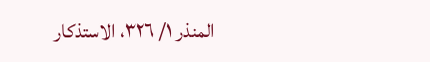المنذر ١/ ٣٢٦، الاستذكار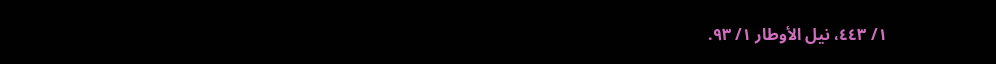١/ ٤٤٣، نيل الأوطار ١/ ٩٣.